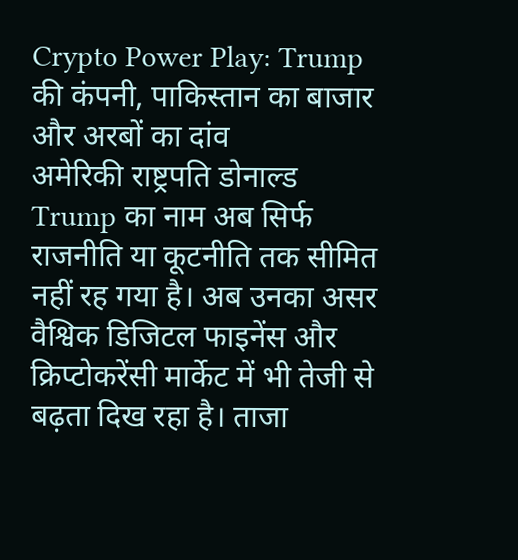Crypto Power Play: Trump की कंपनी, पाकिस्तान का बाजार और अरबों का दांव
अमेरिकी राष्ट्रपति डोनाल्ड Trump का नाम अब सिर्फ राजनीति या कूटनीति तक सीमित नहीं रह गया है। अब उनका असर वैश्विक डिजिटल फाइनेंस और क्रिप्टोकरेंसी मार्केट में भी तेजी से बढ़ता दिख रहा है। ताजा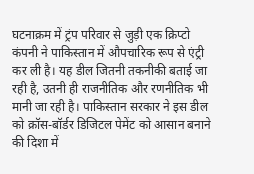घटनाक्रम में ट्रंप परिवार से जुड़ी एक क्रिप्टो कंपनी ने पाकिस्तान में औपचारिक रूप से एंट्री कर ली है। यह डील जितनी तकनीकी बताई जा रही है, उतनी ही राजनीतिक और रणनीतिक भी मानी जा रही है। पाकिस्तान सरकार ने इस डील को क्रॉस-बॉर्डर डिजिटल पेमेंट को आसान बनाने की दिशा में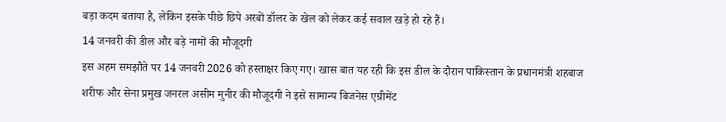बड़ा कदम बताया है, लेकिन इसके पीछे छिपे अरबों डॉलर के खेल को लेकर कई सवाल खड़े हो रहे हैं।
14 जनवरी की डील और बड़े नामों की मौजूदगी
इस अहम समझौते पर 14 जनवरी 2026 को हस्ताक्षर किए गए। खास बात यह रही कि इस डील के दौरान पाकिस्तान के प्रधानमंत्री शहबाज शरीफ और सेना प्रमुख जनरल असीम मुनीर की मौजूदगी ने इसे सामान्य बिजनेस एग्रीमेंट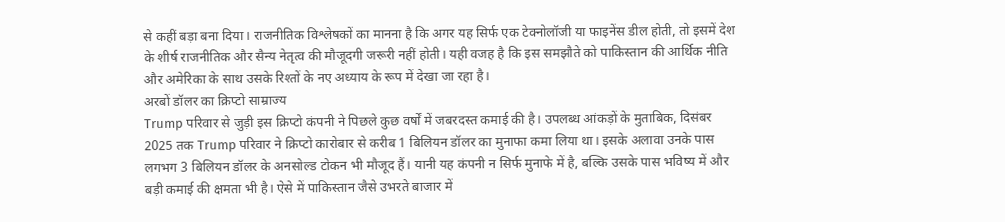से कहीं बड़ा बना दिया। राजनीतिक विश्लेषकों का मानना है कि अगर यह सिर्फ एक टेक्नोलॉजी या फाइनेंस डील होती, तो इसमें देश के शीर्ष राजनीतिक और सैन्य नेतृत्व की मौजूदगी जरूरी नहीं होती। यही वजह है कि इस समझौते को पाकिस्तान की आर्थिक नीति और अमेरिका के साथ उसके रिश्तों के नए अध्याय के रूप में देखा जा रहा है।
अरबों डॉलर का क्रिप्टो साम्राज्य
Trump परिवार से जुड़ी इस क्रिप्टो कंपनी ने पिछले कुछ वर्षों में जबरदस्त कमाई की है। उपलब्ध आंकड़ों के मुताबिक, दिसंबर 2025 तक Trump परिवार ने क्रिप्टो कारोबार से करीब 1 बिलियन डॉलर का मुनाफा कमा लिया था। इसके अलावा उनके पास लगभग 3 बिलियन डॉलर के अनसोल्ड टोकन भी मौजूद हैं। यानी यह कंपनी न सिर्फ मुनाफे में है, बल्कि उसके पास भविष्य में और बड़ी कमाई की क्षमता भी है। ऐसे में पाकिस्तान जैसे उभरते बाजार में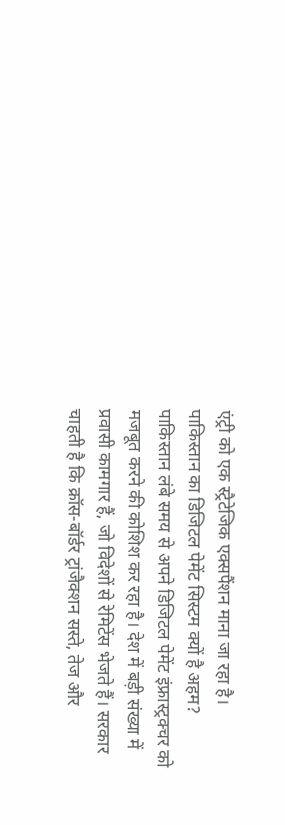एंट्री को एक स्ट्रैटेजिक एक्सपैंशन माना जा रहा है।
पाकिस्तान का डिजिटल पेमेंट सिस्टम क्यों है अहम?
पाकिस्तान लंबे समय से अपने डिजिटल पेमेंट इंफ्रास्ट्रक्चर को मजबूत करने की कोशिश कर रहा है। देश में बड़ी संख्या में प्रवासी कामगार हैं, जो विदेशों से रेमिटेंस भेजते हैं। सरकार चाहती है कि क्रॉस-बॉर्डर ट्रांजैक्शन सस्ते, तेज और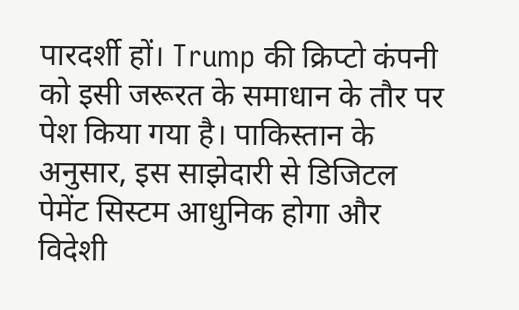पारदर्शी हों। Trump की क्रिप्टो कंपनी को इसी जरूरत के समाधान के तौर पर पेश किया गया है। पाकिस्तान के अनुसार, इस साझेदारी से डिजिटल पेमेंट सिस्टम आधुनिक होगा और विदेशी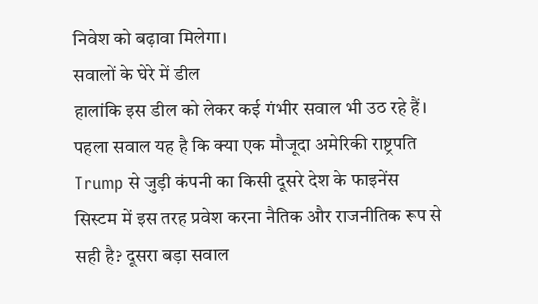निवेश को बढ़ावा मिलेगा।
सवालों के घेरे में डील
हालांकि इस डील को लेकर कई गंभीर सवाल भी उठ रहे हैं। पहला सवाल यह है कि क्या एक मौजूदा अमेरिकी राष्ट्रपति Trump से जुड़ी कंपनी का किसी दूसरे देश के फाइनेंस सिस्टम में इस तरह प्रवेश करना नैतिक और राजनीतिक रूप से सही है? दूसरा बड़ा सवाल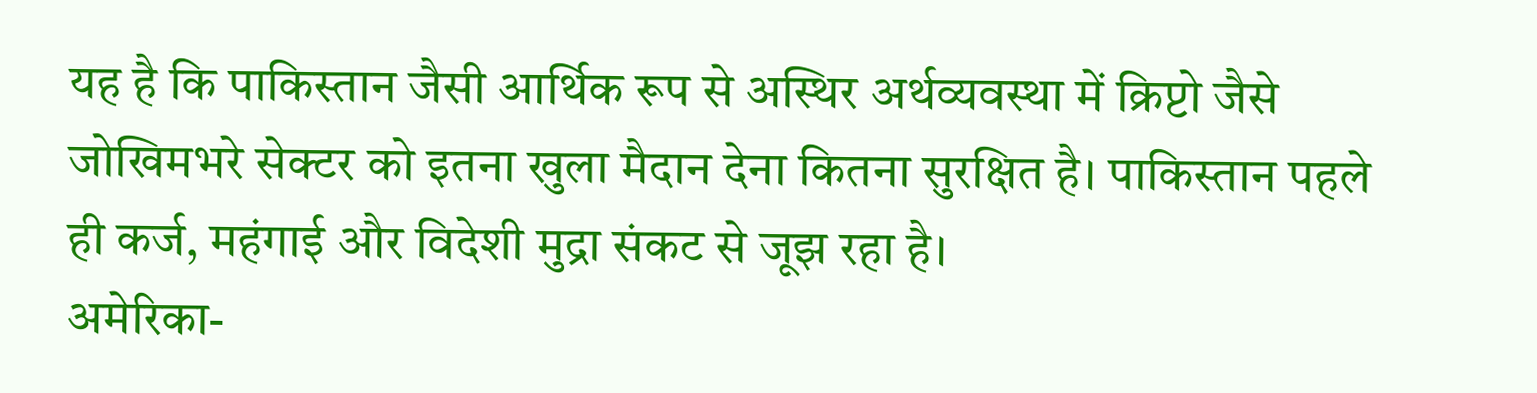यह है कि पाकिस्तान जैसी आर्थिक रूप से अस्थिर अर्थव्यवस्था में क्रिप्टो जैसे जोखिमभरे सेक्टर को इतना खुला मैदान देना कितना सुरक्षित है। पाकिस्तान पहले ही कर्ज, महंगाई और विदेशी मुद्रा संकट से जूझ रहा है।
अमेरिका-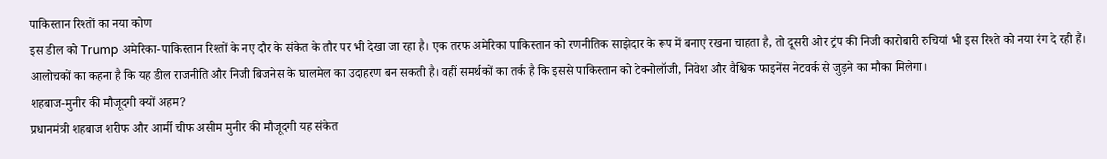पाकिस्तान रिश्तों का नया कोण
इस डील को Trump अमेरिका-पाकिस्तान रिश्तों के नए दौर के संकेत के तौर पर भी देखा जा रहा है। एक तरफ अमेरिका पाकिस्तान को रणनीतिक साझेदार के रूप में बनाए रखना चाहता है, तो दूसरी ओर ट्रंप की निजी कारोबारी रुचियां भी इस रिश्ते को नया रंग दे रही हैं। आलोचकों का कहना है कि यह डील राजनीति और निजी बिजनेस के घालमेल का उदाहरण बन सकती है। वहीं समर्थकों का तर्क है कि इससे पाकिस्तान को टेक्नोलॉजी, निवेश और वैश्विक फाइनेंस नेटवर्क से जुड़ने का मौका मिलेगा।
शहबाज-मुनीर की मौजूदगी क्यों अहम?
प्रधानमंत्री शहबाज शरीफ और आर्मी चीफ असीम मुनीर की मौजूदगी यह संकेत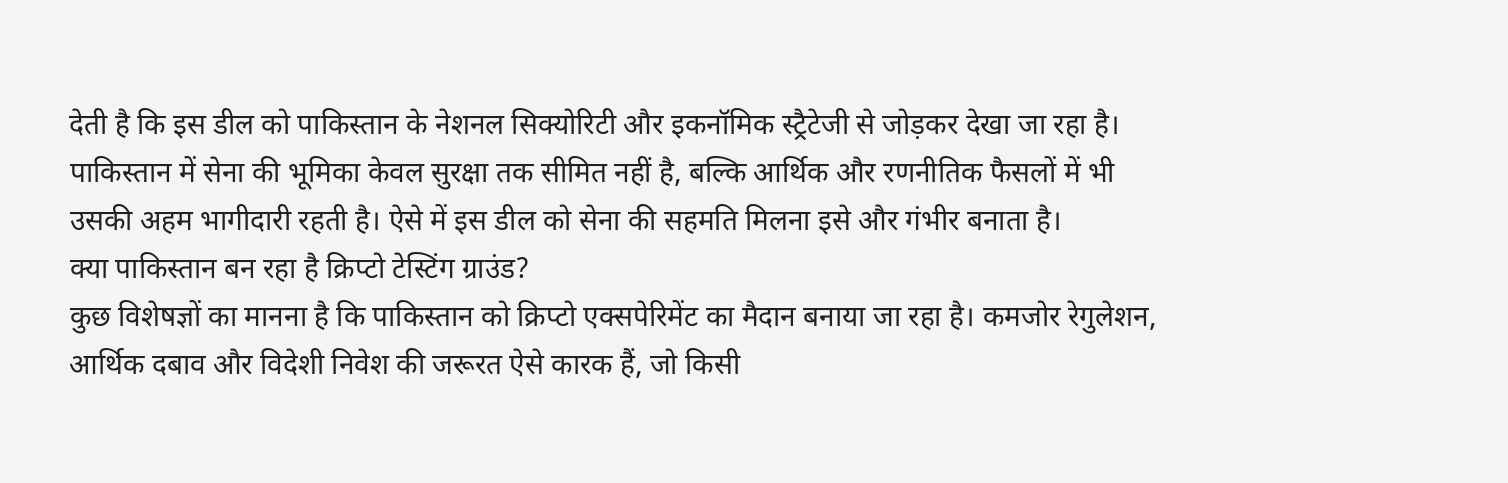देती है कि इस डील को पाकिस्तान के नेशनल सिक्योरिटी और इकनॉमिक स्ट्रैटेजी से जोड़कर देखा जा रहा है। पाकिस्तान में सेना की भूमिका केवल सुरक्षा तक सीमित नहीं है, बल्कि आर्थिक और रणनीतिक फैसलों में भी उसकी अहम भागीदारी रहती है। ऐसे में इस डील को सेना की सहमति मिलना इसे और गंभीर बनाता है।
क्या पाकिस्तान बन रहा है क्रिप्टो टेस्टिंग ग्राउंड?
कुछ विशेषज्ञों का मानना है कि पाकिस्तान को क्रिप्टो एक्सपेरिमेंट का मैदान बनाया जा रहा है। कमजोर रेगुलेशन, आर्थिक दबाव और विदेशी निवेश की जरूरत ऐसे कारक हैं, जो किसी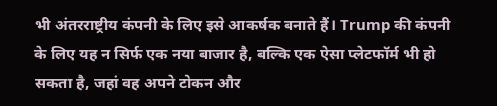भी अंतरराष्ट्रीय कंपनी के लिए इसे आकर्षक बनाते हैं। Trump की कंपनी के लिए यह न सिर्फ एक नया बाजार है, बल्कि एक ऐसा प्लेटफॉर्म भी हो सकता है, जहां वह अपने टोकन और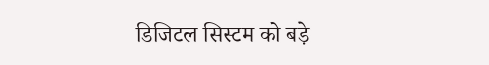डिजिटल सिस्टम को बड़े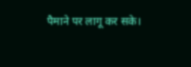पैमाने पर लागू कर सके।